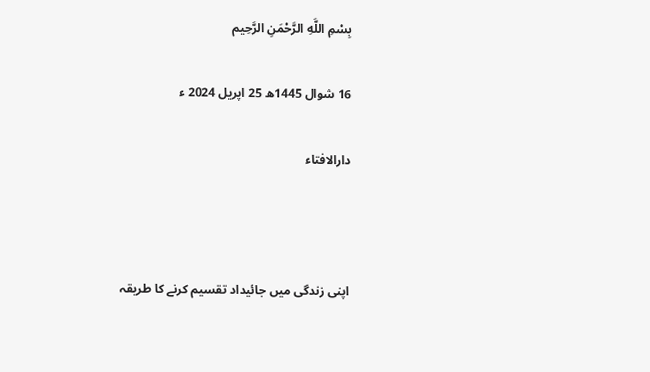بِسْمِ اللَّهِ الرَّحْمَنِ الرَّحِيم

16 شوال 1445ھ 25 اپریل 2024 ء

دارالافتاء



اپنی زندگی میں جائیداد تقسیم کرنے کا طریقہ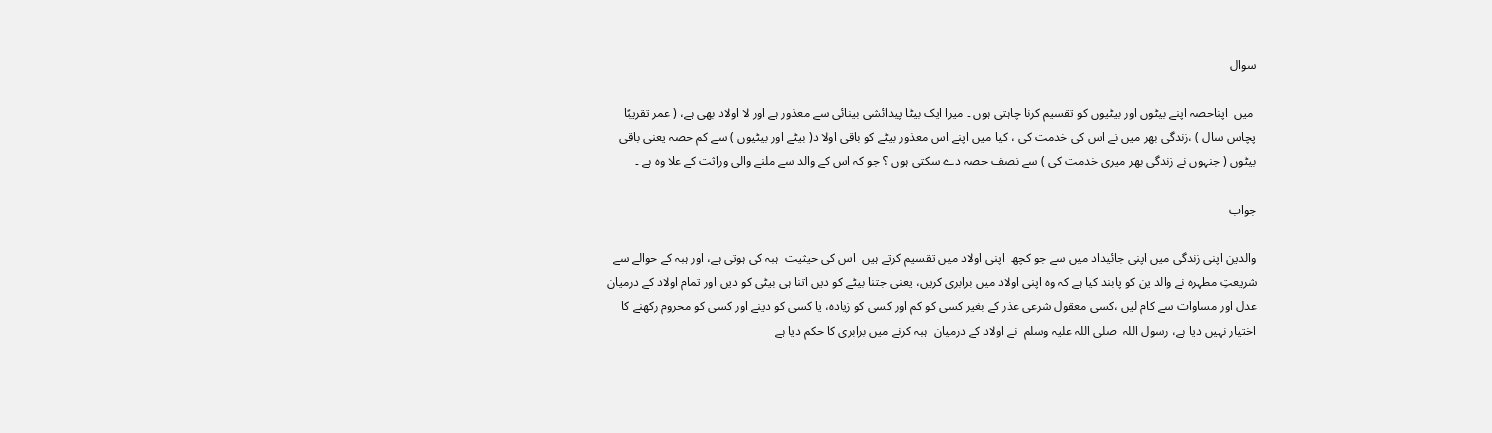سوال

 میں  اپناحصہ اپنے بیٹوں اور بیٹیوں کو تقسیم کرنا چاہتی ہوں ۔ میرا ایک بیٹا پیدائشی بینائی سے معذور ہے اور لا اولاد بھی ہے، ( عمر تقریبًا پچاس سال ) ،زندگی بھر میں نے اس کی خدمت کی ، کیا میں اپنے اس معذور بیٹے کو باقی اولا د( بیٹے اور بیٹیوں ) سے کم حصہ یعنی باقی بیٹوں ( جنہوں نے زندگی بھر میری خدمت کی ) سے نصف حصہ دے سکتی ہوں ؟ جو کہ اس کے والد سے ملنے والی وراثت کے علا وہ ہے ۔

جواب

والدین اپنی زندگی میں اپنی جائیداد میں سے جو کچھ  اپنی اولاد میں تقسیم کرتے ہیں  اس کی حیثیت  ہبہ کی ہوتی ہے، اور ہبہ کے حوالے سے شریعتِ مطہرہ نے والد ین کو پابند کیا ہے کہ وہ اپنی اولاد میں برابری کریں، یعنی جتنا بیٹے کو دیں اتنا ہی بیٹی کو دیں اور تمام اولاد کے درمیان عدل اور مساوات سے کام لیں ،کسی معقول شرعی عذر کے بغیر کسی کو کم اور کسی کو زیادہ، یا کسی کو دینے اور کسی کو محروم رکھنے کا اختیار نہیں دیا ہے، رسول اللہ  صلی اللہ علیہ وسلم  نے اولاد کے درمیان  ہبہ کرنے میں برابری کا حکم دیا ہے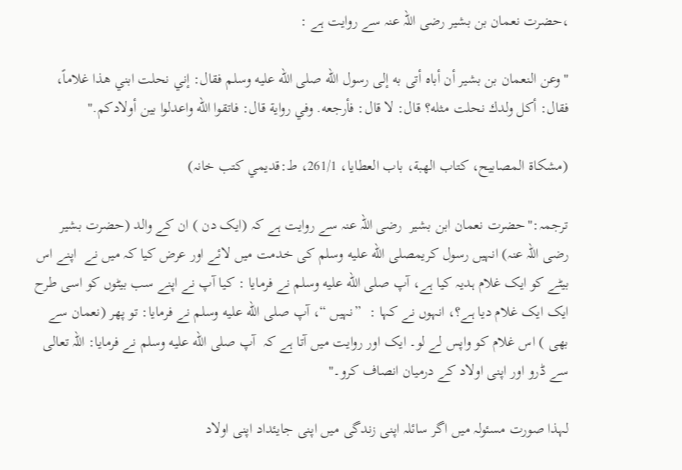،حضرت نعمان بن بشیر رضی اللہ عنہ سے روایت ہے :

"وعن النعمان بن بشير أن أباه أتى به إلى رسول الله صلى الله عليه وسلم فقال: إني نحلت ابني هذا غلاماً، فقال: أكل ولدك نحلت مثله؟ قال: لا قال: فأرجعه. وفي رواية قال: فاتقوا الله واعدلوا بين أولادكم."

(مشکاۃ المصابیح، کتاب الهبة، باب العطایا، 261/1، ط:قدیمي کتب خانہ)

ترجمہ:"حضرت نعمان ابن بشیر  رضی اللہ عنہ سے روایت ہے کہ (ایک دن ) ان کے والد (حضرت بشیر رضی اللہ عنہ) انہیں رسول کریمصلى الله عليه وسلم کی خدمت میں لائے اور عرض کیا کہ میں نے  اپنے اس بیٹے کو ایک غلام ہدیہ کیا ہے، آپ صلى الله عليه وسلم نے فرمایا : کیا آپ نے اپنے سب بیٹوں کو اسی طرح ایک ایک غلام دیا ہے؟، انہوں نے کہا :  ”نہیں “، آپ صلى الله عليه وسلم نے فرمایا: تو پھر (نعمان سے بھی ) اس غلام کو واپس لے لو۔ ایک اور روایت میں آتا ہے کہ  آپ صلى الله عليه وسلم نے فرمایا: اللہ تعالی سے ڈرو اور اپنی اولاد کے درمیان انصاف كرو۔"

لہذا صورت مسئولہ میں اگر سائلہ اپنی زندگی میں اپنی جایئداد اپنی اولاد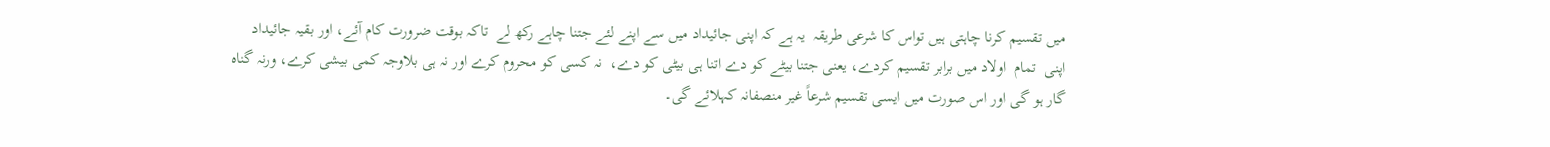میں تقسیم کرنا چاہتی ہیں تواس کا شرعی طریقہ  یہ ہے کہ اپنی جائیداد میں سے اپنے لئے جتنا چاہے رکھ لے  تاکہ بوقت ضرورت کام آئے، اور بقیہ جائیداد اپنی  تمام  اولاد میں برابر تقسیم کردے، یعنی جتنا بیٹے کو دے اتنا ہی بیٹی کو دے،  نہ کسی کو محروم کرے اور نہ ہی بلاوجہ کمی بیشی کرے، ورنہ گناہ گار ہو گی اور اس صورت میں ایسی تقسیم شرعاً غیر منصفانہ کہلائے گی۔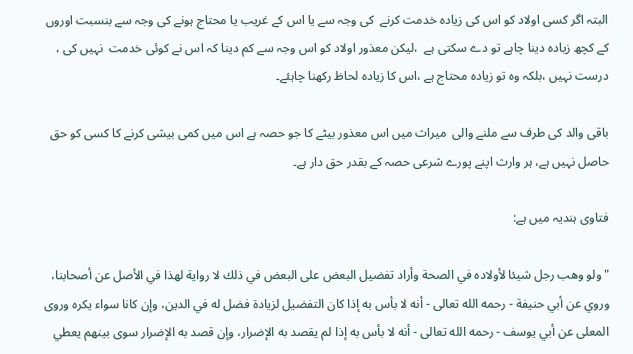البتہ اگر کسی اولاد کو اس کی زیادہ خدمت کرنے  کی وجہ سے یا اس کے غریب یا محتاج ہونے کی وجہ سے بنسبت اوروں کے کچھ زیادہ دینا چاہے تو دے سکتی ہے  ،لیکن معذور اولاد کو اس وجہ سے کم دینا کہ اس نے کوئی خدمت  نہیں کی ، درست نہیں ،بلکہ وہ تو زیادہ محتاج ہے ،اس کا زیادہ لحاظ رکھنا چاہئے۔

باقی والد كی طرف سے ملنے والی  ميراث ميں اس معذور بيٹے كا جو حصہ ہے اس ميں كمی بيشی كرنے كا كسی كو حق حاصل نہيں ہے، ہر وارث اپنے پورے شرعی حصہ کے بقدر حق دار ہے۔

فتاوی ہندیہ میں ہے:

"ولو وهب رجل شيئا لأولاده في الصحة وأراد تفضيل البعض على البعض في ذلك لا رواية لهذا في الأصل عن أصحابنا، وروي عن أبي حنيفة - رحمه الله تعالى - أنه لا بأس به إذا كان التفضيل لزيادة فضل له في الدين، وإن كانا سواء يكره وروى المعلى عن أبي يوسف - رحمه الله تعالى - أنه لا بأس به إذا لم يقصد به الإضرار، وإن قصد به الإضرار سوى بينهم يعطي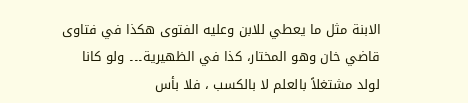الابنة مثل ما يعطي للابن وعليه الفتوى هكذا في فتاوى قاضي خان وهو المختار، كذا في الظهيرية۔۔۔ ولو کانا لولد مشتغلاً بالعلم لا بالکسب ، فلا بأس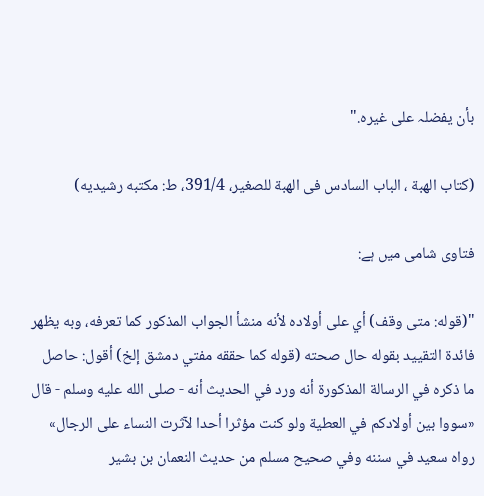بأن یفضلہ علی غیرہ."

(كتاب الهبة ، الباب السادس فى الهبة للصغير، 391/4، ط: مكتبه رشيديه)

فتاوی شامی میں ہے:

"(قوله: متى وقف) أي على أولاده لأنه منشأ الجواب المذكور كما تعرفه، وبه يظهر فائدة التقييد بقوله حال صحته (قوله كما حققه مفتي دمشق إلخ) أقول: حاصل ما ذكره في الرسالة المذكورة أنه ورد في الحديث أنه - صلى الله عليه وسلم - قال «سووا بين أولادكم في العطية ولو كنت مؤثرا أحدا لآثرت النساء على الرجال» رواه سعيد في سننه وفي صحيح مسلم من حديث النعمان بن بشير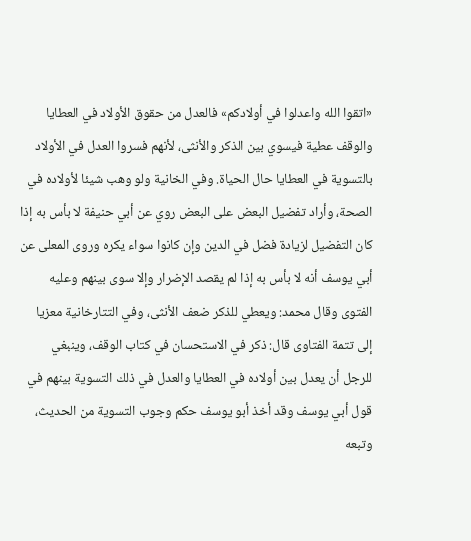«اتقوا الله واعدلوا في أولادكم» فالعدل ‌من ‌حقوق ‌الأولاد ‌في ‌العطايا والوقف عطية فيسوي بين الذكر والأنثى، لأنهم فسروا العدل في الأولاد بالتسوية في العطايا حال الحياة. وفي الخانية ولو وهب شيئا لأولاده في الصحة، وأراد تفضيل البعض على البعض روي عن أبي حنيفة لا بأس به إذا كان التفضيل لزيادة فضل في الدين وإن كانوا سواء يكره وروى المعلى عن أبي يوسف أنه لا بأس به إذا لم يقصد الإضرار وإلا سوى بينهم وعليه الفتوى وقال محمد: ويعطي للذكر ضعف الأنثى، وفي التتارخانية معزيا إلى تتمة الفتاوى قال: ذكر في الاستحسان في كتاب الوقف، وينبغي للرجل أن يعدل بين أولاده في العطايا والعدل في ذلك التسوية بينهم في قول أبي يوسف وقد أخذ أبو يوسف حكم وجوب التسوية من الحديث، وتبعه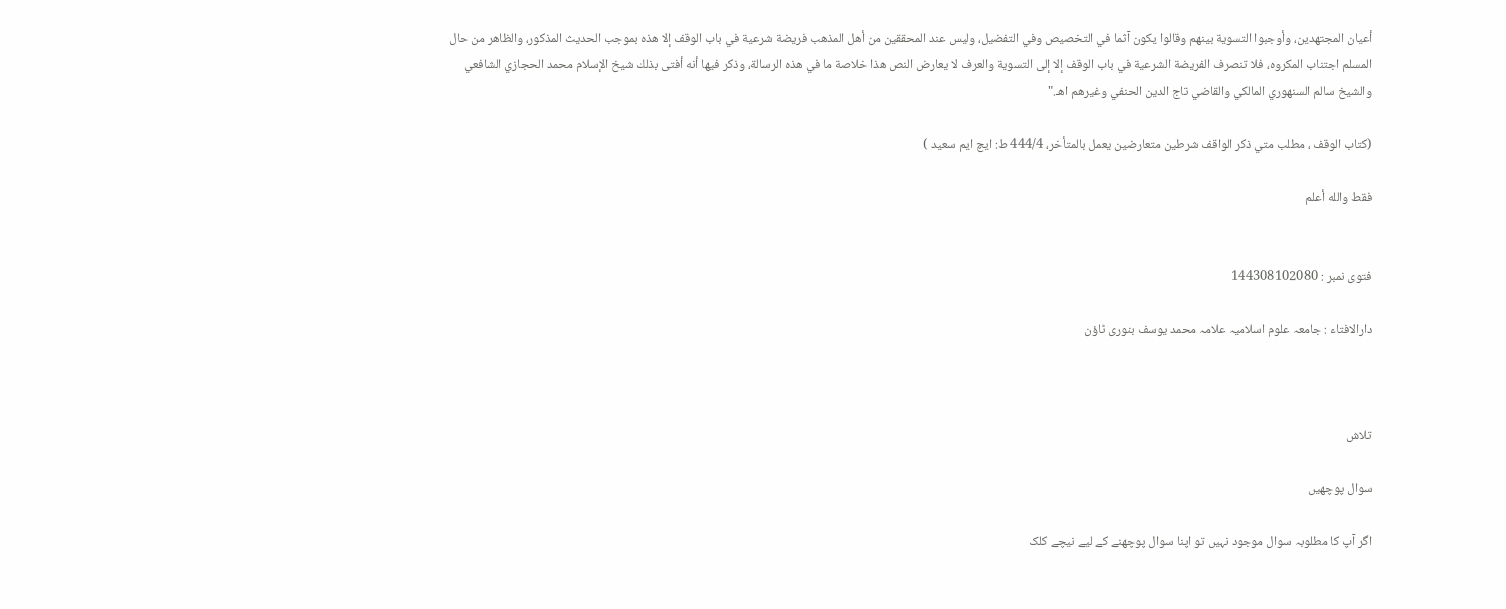أعيان المجتهدين، وأوجبوا التسوية بينهم وقالوا يكون آثما في التخصيص وفي التفضيل، وليس عند المحققين من أهل المذهب فريضة شرعية في باب الوقف إلا هذه بموجب الحديث المذكور، والظاهر من حال المسلم اجتناب المكروه، فلا تنصرف الفريضة الشرعية في باب الوقف إلا إلى التسوية والعرف لا يعارض النص هذا خلاصة ما في هذه الرسالة، وذكر فيها أنه أفتى بذلك شيخ الإسلام محمد الحجازي الشافعي والشيخ سالم السنهوري المالكي والقاضي تاج الدين الحنفي وغيرهم اهـ."

(كتاب الوقف ، مطلب متي ذكر الواقف شرطين متعارضين يعمل بالمتأخر، 444/4 ط: ايچ ايم سعيد )

فقط والله أعلم


فتوی نمبر : 144308102080

دارالافتاء : جامعہ علوم اسلامیہ علامہ محمد یوسف بنوری ٹاؤن



تلاش

سوال پوچھیں

اگر آپ کا مطلوبہ سوال موجود نہیں تو اپنا سوال پوچھنے کے لیے نیچے کلک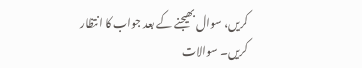کریں، سوال بھیجنے کے بعد جواب کا انتظار کریں۔ سوالات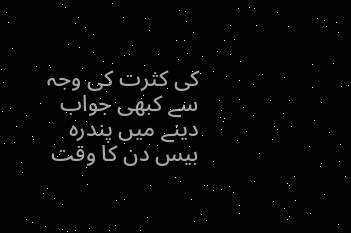کی کثرت کی وجہ سے کبھی جواب دینے میں پندرہ بیس دن کا وقت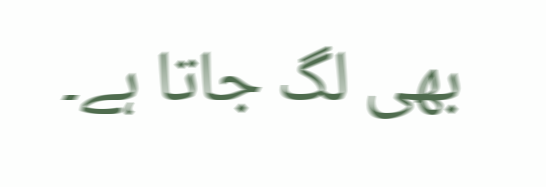بھی لگ جاتا ہے۔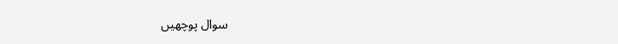سوال پوچھیں